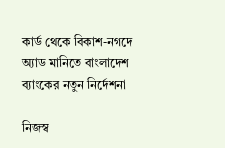কার্ড থেকে বিকাশ-নগদে অ্যাড মানিতে বাংলাদেশ ব্যাংকের নতুন নির্দেশনা

নিজস্ব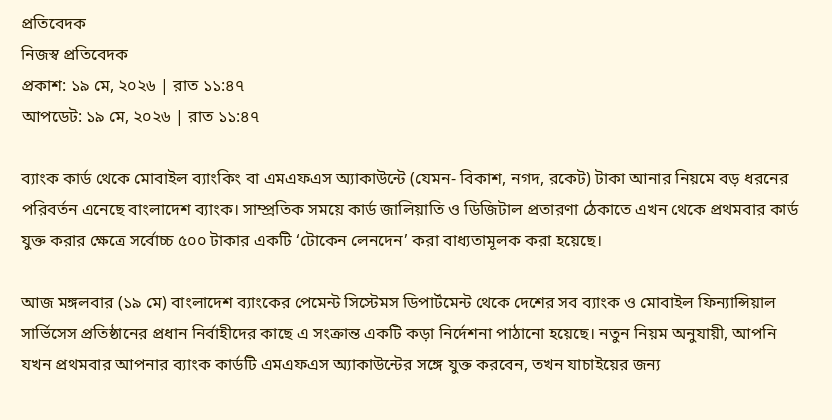প্রতিবেদক
নিজস্ব প্রতিবেদক
প্রকাশ: ১৯ মে, ২০২৬ | রাত ১১:৪৭
আপডেট: ১৯ মে, ২০২৬ | রাত ১১:৪৭

ব্যাংক কার্ড থেকে মোবাইল ব্যাংকিং বা এমএফএস অ্যাকাউন্টে (যেমন- বিকাশ, নগদ, রকেট) টাকা আনার নিয়মে বড় ধরনের পরিবর্তন এনেছে বাংলাদেশ ব্যাংক। সাম্প্রতিক সময়ে কার্ড জালিয়াতি ও ডিজিটাল প্রতারণা ঠেকাতে এখন থেকে প্রথমবার কার্ড যুক্ত করার ক্ষেত্রে সর্বোচ্চ ৫০০ টাকার একটি ‘টোকেন লেনদেন’ করা বাধ্যতামূলক করা হয়েছে।

আজ মঙ্গলবার (১৯ মে) বাংলাদেশ ব্যাংকের পেমেন্ট সিস্টেমস ডিপার্টমেন্ট থেকে দেশের সব ব্যাংক ও মোবাইল ফিন্যান্সিয়াল সার্ভিসেস প্রতিষ্ঠানের প্রধান নির্বাহীদের কাছে এ সংক্রান্ত একটি কড়া নির্দেশনা পাঠানো হয়েছে। নতুন নিয়ম অনুযায়ী, আপনি যখন প্রথমবার আপনার ব্যাংক কার্ডটি এমএফএস অ্যাকাউন্টের সঙ্গে যুক্ত করবেন, তখন যাচাইয়ের জন্য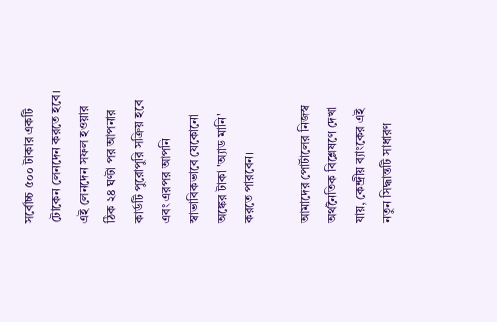সর্বোচ্চ ৫০০ টাকার একটি টোকেন লেনদেন করতে হবে। এই লেনদেন সফল হওয়ার ঠিক ২৪ ঘণ্টা পর আপনার কার্ডটি পুরোপুরি সক্রিয় হবে এবং এরপর আপনি স্বাভাবিকভাবে যেকোনো অঙ্কের টাকা 'অ্যাড মানি' করতে পারবেন।

আমাদের পোর্টালের নিজস্ব অর্থনৈতিক বিশ্লেষণে দেখা যায়, কেন্দ্রীয় ব্যাংকের এই নতুন সিদ্ধান্তটি সাধারণ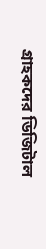গ্রাহকদের ডিজিটাল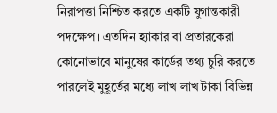নিরাপত্তা নিশ্চিত করতে একটি যুগান্তকারী পদক্ষেপ। এতদিন হ্যাকার বা প্রতারকেরা কোনোভাবে মানুষের কার্ডের তথ্য চুরি করতে পারলেই মুহূর্তের মধ্যে লাখ লাখ টাকা বিভিন্ন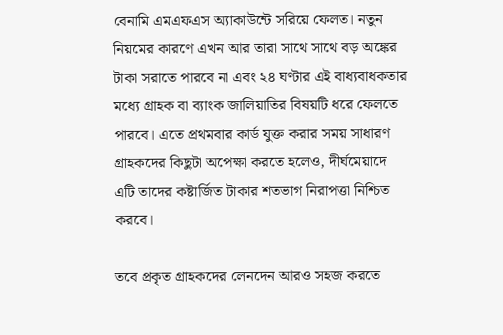বেনামি এমএফএস অ্যাকাউন্টে সরিয়ে ফেলত। নতুন নিয়মের কারণে এখন আর তারা সাথে সাথে বড় অঙ্কের টাকা সরাতে পারবে না এবং ২৪ ঘণ্টার এই বাধ্যবাধকতার মধ্যে গ্রাহক বা ব্যাংক জালিয়াতির বিষয়টি ধরে ফেলতে পারবে। এতে প্রথমবার কার্ড যুক্ত করার সময় সাধারণ গ্রাহকদের কিছুটা অপেক্ষা করতে হলেও, দীর্ঘমেয়াদে এটি তাদের কষ্টার্জিত টাকার শতভাগ নিরাপত্তা নিশ্চিত করবে।

তবে প্রকৃত গ্রাহকদের লেনদেন আরও সহজ করতে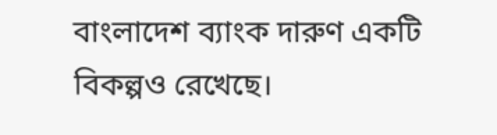বাংলাদেশ ব্যাংক দারুণ একটি বিকল্পও রেখেছে।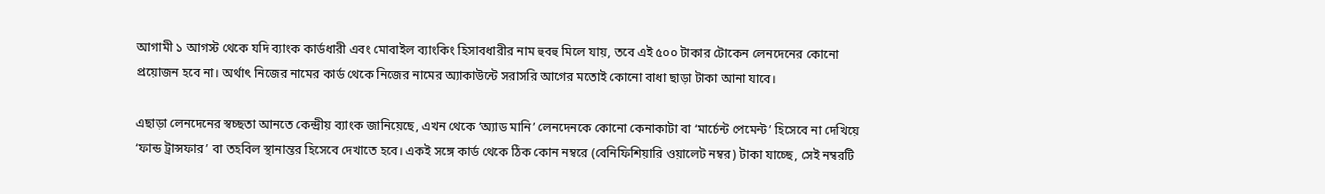আগামী ১ আগস্ট থেকে যদি ব্যাংক কার্ডধারী এবং মোবাইল ব্যাংকিং হিসাবধারীর নাম হুবহু মিলে যায়, তবে এই ৫০০ টাকার টোকেন লেনদেনের কোনো প্রয়োজন হবে না। অর্থাৎ নিজের নামের কার্ড থেকে নিজের নামের অ্যাকাউন্টে সরাসরি আগের মতোই কোনো বাধা ছাড়া টাকা আনা যাবে।

এছাড়া লেনদেনের স্বচ্ছতা আনতে কেন্দ্রীয় ব্যাংক জানিয়েছে, এখন থেকে ‘অ্যাড মানি’ লেনদেনকে কোনো কেনাকাটা বা ‘মার্চেন্ট পেমেন্ট’ হিসেবে না দেখিয়ে ‘ফান্ড ট্রান্সফার’ বা তহবিল স্থানান্তর হিসেবে দেখাতে হবে। একই সঙ্গে কার্ড থেকে ঠিক কোন নম্বরে (বেনিফিশিয়ারি ওয়ালেট নম্বর) টাকা যাচ্ছে, সেই নম্বরটি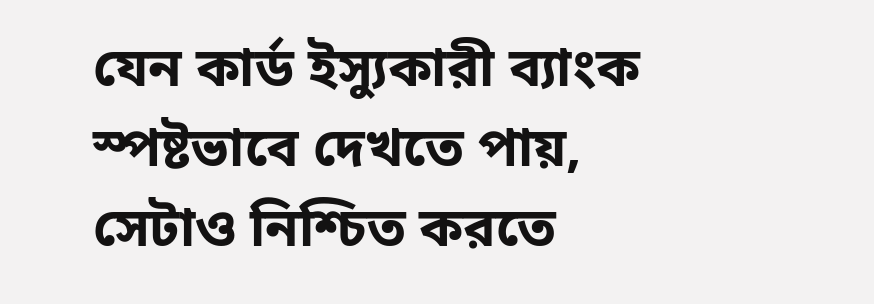যেন কার্ড ইস্যুকারী ব্যাংক স্পষ্টভাবে দেখতে পায়, সেটাও নিশ্চিত করতে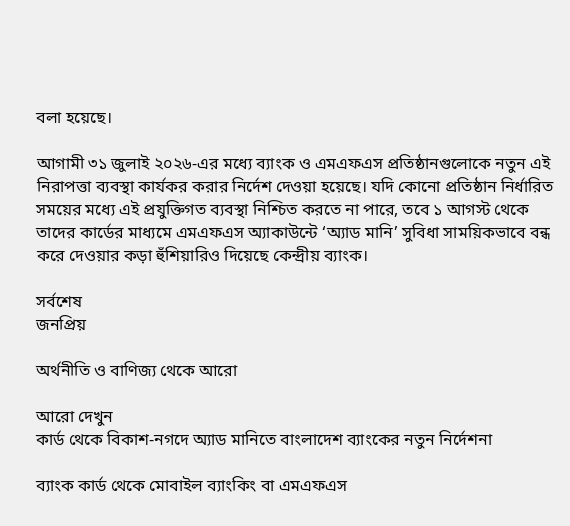বলা হয়েছে।

আগামী ৩১ জুলাই ২০২৬-এর মধ্যে ব্যাংক ও এমএফএস প্রতিষ্ঠানগুলোকে নতুন এই নিরাপত্তা ব্যবস্থা কার্যকর করার নির্দেশ দেওয়া হয়েছে। যদি কোনো প্রতিষ্ঠান নির্ধারিত সময়ের মধ্যে এই প্রযুক্তিগত ব্যবস্থা নিশ্চিত করতে না পারে, তবে ১ আগস্ট থেকে তাদের কার্ডের মাধ্যমে এমএফএস অ্যাকাউন্টে ‘অ্যাড মানি’ সুবিধা সাময়িকভাবে বন্ধ করে দেওয়ার কড়া হুঁশিয়ারিও দিয়েছে কেন্দ্রীয় ব্যাংক।

সর্বশেষ
জনপ্রিয়

অর্থনীতি ও বাণিজ্য থেকে আরো

আরো দেখুন
কার্ড থেকে বিকাশ-নগদে অ্যাড মানিতে বাংলাদেশ ব্যাংকের নতুন নির্দেশনা

ব্যাংক কার্ড থেকে মোবাইল ব্যাংকিং বা এমএফএস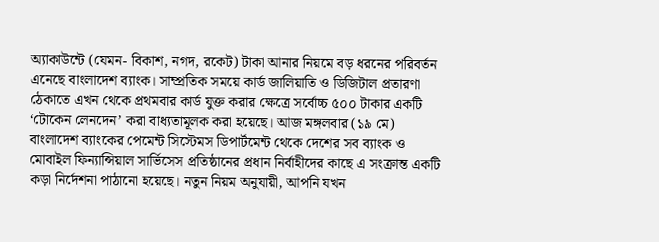অ্যাকাউন্টে (যেমন- বিকাশ, নগদ, রকেট) টাকা আনার নিয়মে বড় ধরনের পরিবর্তন এনেছে বাংলাদেশ ব্যাংক। সাম্প্রতিক সময়ে কার্ড জালিয়াতি ও ডিজিটাল প্রতারণা ঠেকাতে এখন থেকে প্রথমবার কার্ড যুক্ত করার ক্ষেত্রে সর্বোচ্চ ৫০০ টাকার একটি ‘টোকেন লেনদেন’ করা বাধ্যতামূলক করা হয়েছে। আজ মঙ্গলবার (১৯ মে) বাংলাদেশ ব্যাংকের পেমেন্ট সিস্টেমস ডিপার্টমেন্ট থেকে দেশের সব ব্যাংক ও মোবাইল ফিন্যান্সিয়াল সার্ভিসেস প্রতিষ্ঠানের প্রধান নির্বাহীদের কাছে এ সংক্রান্ত একটি কড়া নির্দেশনা পাঠানো হয়েছে। নতুন নিয়ম অনুযায়ী, আপনি যখন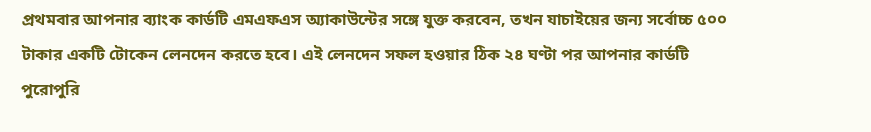প্রথমবার আপনার ব্যাংক কার্ডটি এমএফএস অ্যাকাউন্টের সঙ্গে যুক্ত করবেন, তখন যাচাইয়ের জন্য সর্বোচ্চ ৫০০ টাকার একটি টোকেন লেনদেন করতে হবে। এই লেনদেন সফল হওয়ার ঠিক ২৪ ঘণ্টা পর আপনার কার্ডটি পুরোপুরি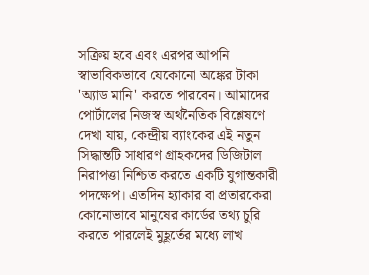সক্রিয় হবে এবং এরপর আপনি স্বাভাবিকভাবে যেকোনো অঙ্কের টাকা 'অ্যাড মানি' করতে পারবেন। আমাদের পোর্টালের নিজস্ব অর্থনৈতিক বিশ্লেষণে দেখা যায়, কেন্দ্রীয় ব্যাংকের এই নতুন সিদ্ধান্তটি সাধারণ গ্রাহকদের ডিজিটাল নিরাপত্তা নিশ্চিত করতে একটি যুগান্তকারী পদক্ষেপ। এতদিন হ্যাকার বা প্রতারকেরা কোনোভাবে মানুষের কার্ডের তথ্য চুরি করতে পারলেই মুহূর্তের মধ্যে লাখ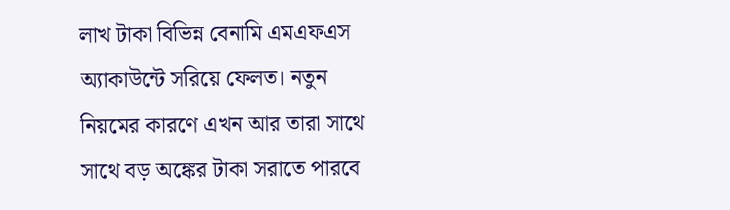লাখ টাকা বিভিন্ন বেনামি এমএফএস অ্যাকাউন্টে সরিয়ে ফেলত। নতুন নিয়মের কারণে এখন আর তারা সাথে সাথে বড় অঙ্কের টাকা সরাতে পারবে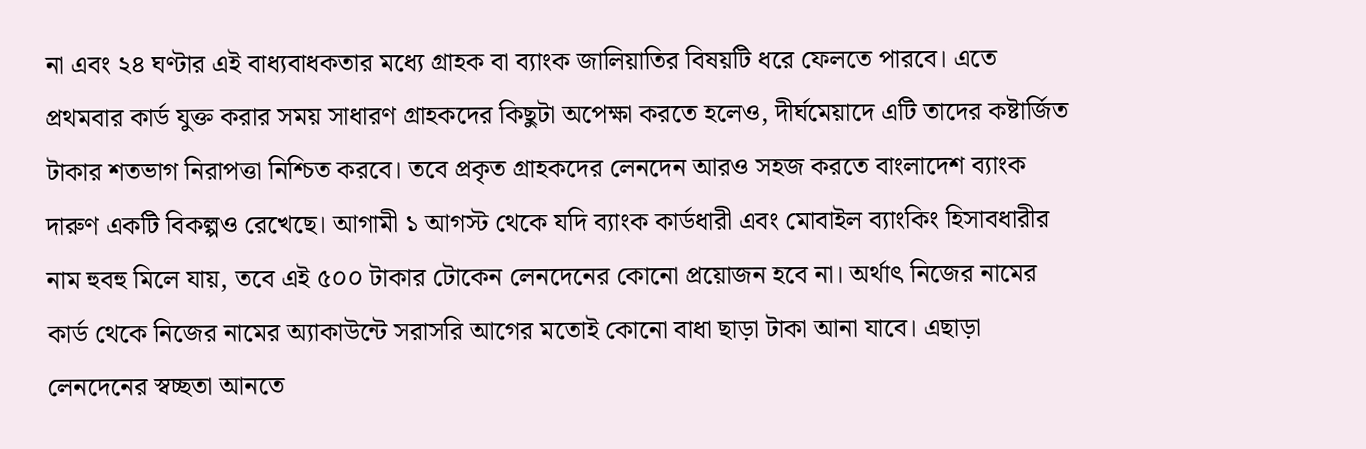না এবং ২৪ ঘণ্টার এই বাধ্যবাধকতার মধ্যে গ্রাহক বা ব্যাংক জালিয়াতির বিষয়টি ধরে ফেলতে পারবে। এতে প্রথমবার কার্ড যুক্ত করার সময় সাধারণ গ্রাহকদের কিছুটা অপেক্ষা করতে হলেও, দীর্ঘমেয়াদে এটি তাদের কষ্টার্জিত টাকার শতভাগ নিরাপত্তা নিশ্চিত করবে। তবে প্রকৃত গ্রাহকদের লেনদেন আরও সহজ করতে বাংলাদেশ ব্যাংক দারুণ একটি বিকল্পও রেখেছে। আগামী ১ আগস্ট থেকে যদি ব্যাংক কার্ডধারী এবং মোবাইল ব্যাংকিং হিসাবধারীর নাম হুবহু মিলে যায়, তবে এই ৫০০ টাকার টোকেন লেনদেনের কোনো প্রয়োজন হবে না। অর্থাৎ নিজের নামের কার্ড থেকে নিজের নামের অ্যাকাউন্টে সরাসরি আগের মতোই কোনো বাধা ছাড়া টাকা আনা যাবে। এছাড়া লেনদেনের স্বচ্ছতা আনতে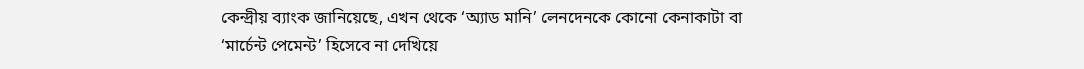কেন্দ্রীয় ব্যাংক জানিয়েছে, এখন থেকে ‘অ্যাড মানি’ লেনদেনকে কোনো কেনাকাটা বা ‘মার্চেন্ট পেমেন্ট’ হিসেবে না দেখিয়ে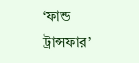‘ফান্ড ট্রান্সফার’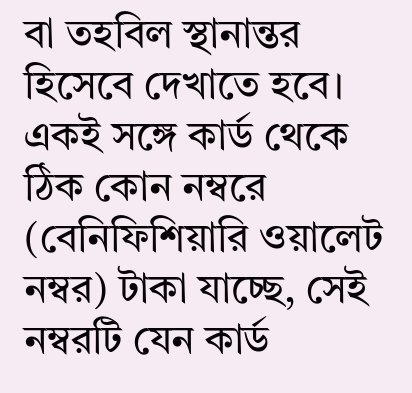বা তহবিল স্থানান্তর হিসেবে দেখাতে হবে। একই সঙ্গে কার্ড থেকে ঠিক কোন নম্বরে (বেনিফিশিয়ারি ওয়ালেট নম্বর) টাকা যাচ্ছে, সেই নম্বরটি যেন কার্ড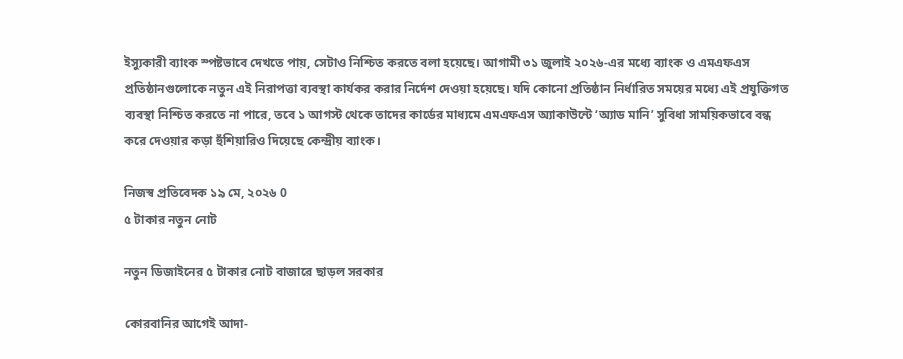ইস্যুকারী ব্যাংক স্পষ্টভাবে দেখতে পায়, সেটাও নিশ্চিত করতে বলা হয়েছে। আগামী ৩১ জুলাই ২০২৬-এর মধ্যে ব্যাংক ও এমএফএস প্রতিষ্ঠানগুলোকে নতুন এই নিরাপত্তা ব্যবস্থা কার্যকর করার নির্দেশ দেওয়া হয়েছে। যদি কোনো প্রতিষ্ঠান নির্ধারিত সময়ের মধ্যে এই প্রযুক্তিগত ব্যবস্থা নিশ্চিত করতে না পারে, তবে ১ আগস্ট থেকে তাদের কার্ডের মাধ্যমে এমএফএস অ্যাকাউন্টে ‘অ্যাড মানি’ সুবিধা সাময়িকভাবে বন্ধ করে দেওয়ার কড়া হুঁশিয়ারিও দিয়েছে কেন্দ্রীয় ব্যাংক।

নিজস্ব প্রতিবেদক ১৯ মে, ২০২৬ 0
৫ টাকার নতুন নোট

নতুন ডিজাইনের ৫ টাকার নোট বাজারে ছাড়ল সরকার

কোরবানির আগেই আদা-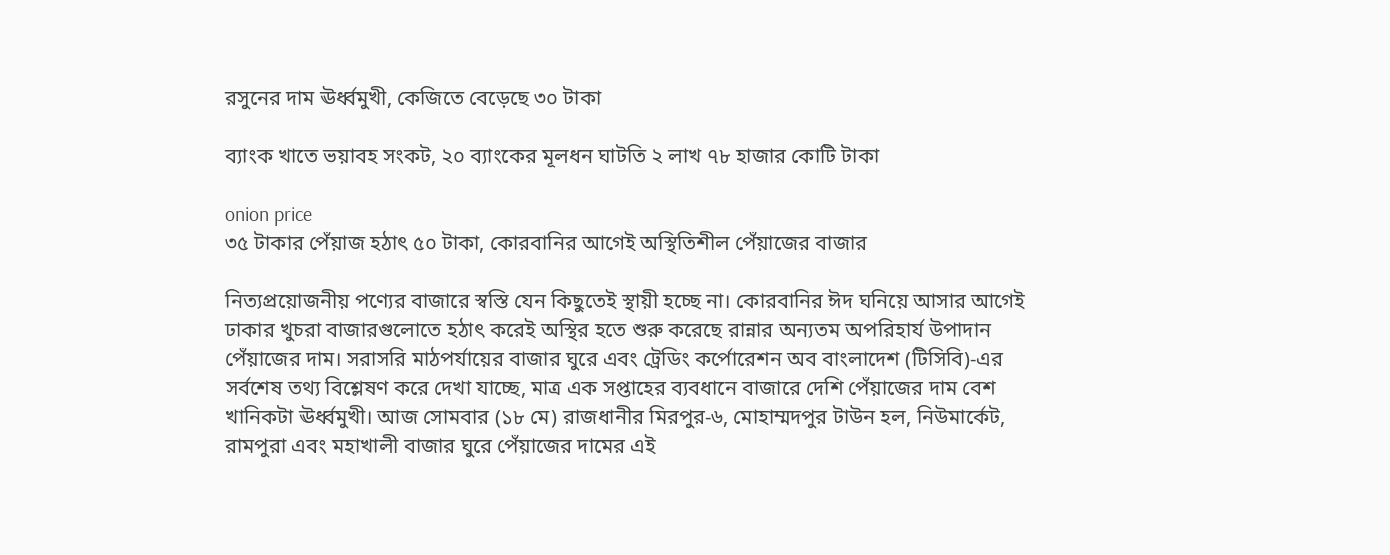রসুনের দাম ঊর্ধ্বমুখী, কেজিতে বেড়েছে ৩০ টাকা

ব্যাংক খাতে ভয়াবহ সংকট, ২০ ব্যাংকের মূলধন ঘাটতি ২ লাখ ৭৮ হাজার কোটি টাকা

onion price
৩৫ টাকার পেঁয়াজ হঠাৎ ৫০ টাকা, কোরবানির আগেই অস্থিতিশীল পেঁয়াজের বাজার

নিত্যপ্রয়োজনীয় পণ্যের বাজারে স্বস্তি যেন কিছুতেই স্থায়ী হচ্ছে না। কোরবানির ঈদ ঘনিয়ে আসার আগেই ঢাকার খুচরা বাজারগুলোতে হঠাৎ করেই অস্থির হতে শুরু করেছে রান্নার অন্যতম অপরিহার্য উপাদান পেঁয়াজের দাম। সরাসরি মাঠপর্যায়ের বাজার ঘুরে এবং ট্রেডিং কর্পোরেশন অব বাংলাদেশ (টিসিবি)-এর সর্বশেষ তথ্য বিশ্লেষণ করে দেখা যাচ্ছে, মাত্র এক সপ্তাহের ব্যবধানে বাজারে দেশি পেঁয়াজের দাম বেশ খানিকটা ঊর্ধ্বমুখী। আজ সোমবার (১৮ মে) রাজধানীর মিরপুর-৬, মোহাম্মদপুর টাউন হল, নিউমার্কেট, রামপুরা এবং মহাখালী বাজার ঘুরে পেঁয়াজের দামের এই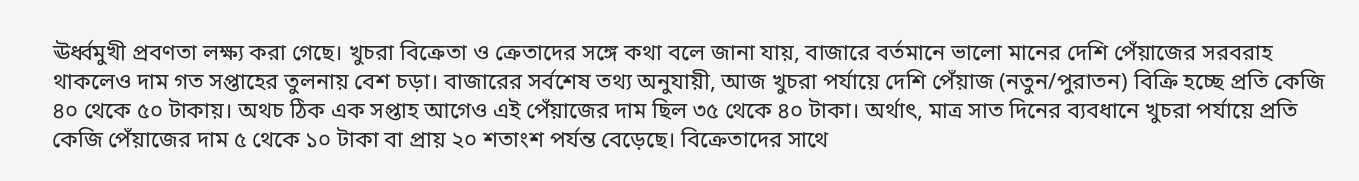ঊর্ধ্বমুখী প্রবণতা লক্ষ্য করা গেছে। খুচরা বিক্রেতা ও ক্রেতাদের সঙ্গে কথা বলে জানা যায়, বাজারে বর্তমানে ভালো মানের দেশি পেঁয়াজের সরবরাহ থাকলেও দাম গত সপ্তাহের তুলনায় বেশ চড়া। বাজারের সর্বশেষ তথ্য অনুযায়ী, আজ খুচরা পর্যায়ে দেশি পেঁয়াজ (নতুন/পুরাতন) বিক্রি হচ্ছে প্রতি কেজি ৪০ থেকে ৫০ টাকায়। অথচ ঠিক এক সপ্তাহ আগেও এই পেঁয়াজের দাম ছিল ৩৫ থেকে ৪০ টাকা। অর্থাৎ, মাত্র সাত দিনের ব্যবধানে খুচরা পর্যায়ে প্রতি কেজি পেঁয়াজের দাম ৫ থেকে ১০ টাকা বা প্রায় ২০ শতাংশ পর্যন্ত বেড়েছে। বিক্রেতাদের সাথে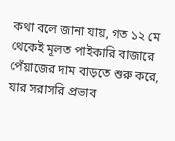কথা বলে জানা যায়, গত ১২ মে থেকেই মূলত পাইকারি বাজারে পেঁয়াজের দাম বাড়তে শুরু করে, যার সরাসরি প্রভাব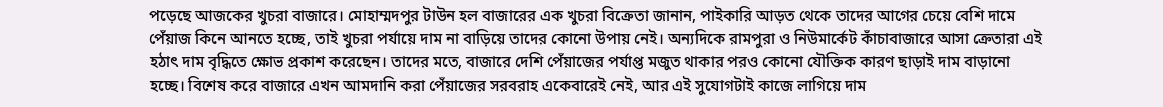পড়েছে আজকের খুচরা বাজারে। মোহাম্মদপুর টাউন হল বাজারের এক খুচরা বিক্রেতা জানান, পাইকারি আড়ত থেকে তাদের আগের চেয়ে বেশি দামে পেঁয়াজ কিনে আনতে হচ্ছে, তাই খুচরা পর্যায়ে দাম না বাড়িয়ে তাদের কোনো উপায় নেই। অন্যদিকে রামপুরা ও নিউমার্কেট কাঁচাবাজারে আসা ক্রেতারা এই হঠাৎ দাম বৃদ্ধিতে ক্ষোভ প্রকাশ করেছেন। তাদের মতে, বাজারে দেশি পেঁয়াজের পর্যাপ্ত মজুত থাকার পরও কোনো যৌক্তিক কারণ ছাড়াই দাম বাড়ানো হচ্ছে। বিশেষ করে বাজারে এখন আমদানি করা পেঁয়াজের সরবরাহ একেবারেই নেই, আর এই সুযোগটাই কাজে লাগিয়ে দাম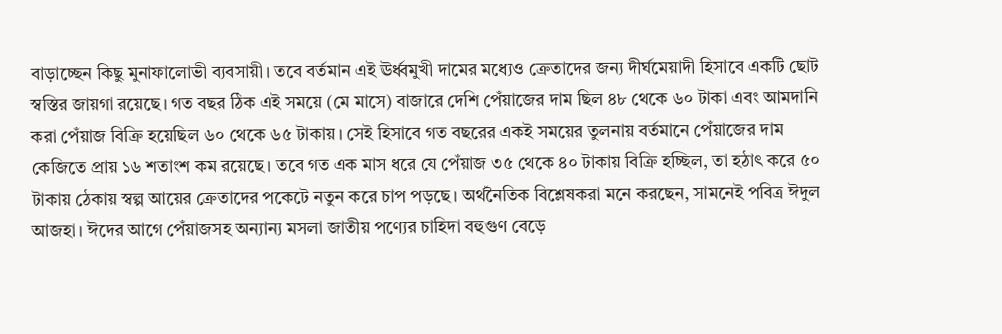বাড়াচ্ছেন কিছু মুনাফালোভী ব্যবসায়ী। তবে বর্তমান এই ঊর্ধ্বমুখী দামের মধ্যেও ক্রেতাদের জন্য দীর্ঘমেয়াদী হিসাবে একটি ছোট স্বস্তির জায়গা রয়েছে। গত বছর ঠিক এই সময়ে (মে মাসে) বাজারে দেশি পেঁয়াজের দাম ছিল ৪৮ থেকে ৬০ টাকা এবং আমদানি করা পেঁয়াজ বিক্রি হয়েছিল ৬০ থেকে ৬৫ টাকায়। সেই হিসাবে গত বছরের একই সময়ের তুলনায় বর্তমানে পেঁয়াজের দাম কেজিতে প্রায় ১৬ শতাংশ কম রয়েছে। তবে গত এক মাস ধরে যে পেঁয়াজ ৩৫ থেকে ৪০ টাকায় বিক্রি হচ্ছিল, তা হঠাৎ করে ৫০ টাকায় ঠেকায় স্বল্প আয়ের ক্রেতাদের পকেটে নতুন করে চাপ পড়ছে। অর্থনৈতিক বিশ্লেষকরা মনে করছেন, সামনেই পবিত্র ঈদুল আজহা। ঈদের আগে পেঁয়াজসহ অন্যান্য মসলা জাতীয় পণ্যের চাহিদা বহুগুণ বেড়ে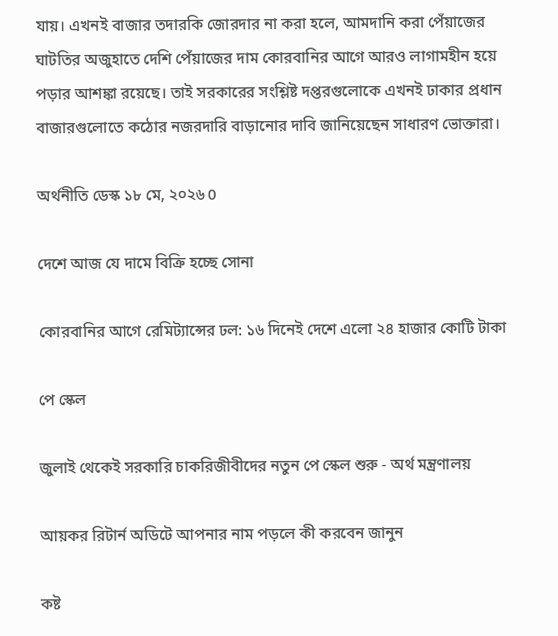যায়। এখনই বাজার তদারকি জোরদার না করা হলে, আমদানি করা পেঁয়াজের ঘাটতির অজুহাতে দেশি পেঁয়াজের দাম কোরবানির আগে আরও লাগামহীন হয়ে পড়ার আশঙ্কা রয়েছে। তাই সরকারের সংশ্লিষ্ট দপ্তরগুলোকে এখনই ঢাকার প্রধান বাজারগুলোতে কঠোর নজরদারি বাড়ানোর দাবি জানিয়েছেন সাধারণ ভোক্তারা।

অর্থনীতি ডেস্ক ১৮ মে, ২০২৬ 0

দেশে আজ যে দামে বিক্রি হচ্ছে সোনা

কোরবানির আগে রেমিট্যান্সের ঢল: ১৬ দিনেই দেশে এলো ২৪ হাজার কোটি টাকা

পে স্কেল

জুলাই থেকেই সরকারি চাকরিজীবীদের নতুন পে স্কেল শুরু - অর্থ মন্ত্রণালয়

আয়কর রিটার্ন অডিটে আপনার নাম পড়লে কী করবেন জানুন

কষ্ট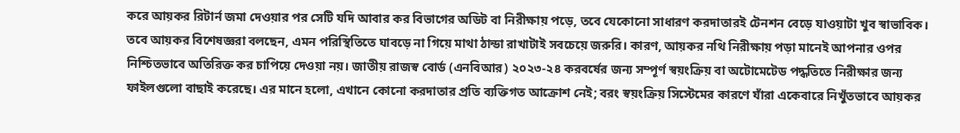করে আয়কর রিটার্ন জমা দেওয়ার পর সেটি যদি আবার কর বিভাগের অডিট বা নিরীক্ষায় পড়ে, তবে যেকোনো সাধারণ করদাতারই টেনশন বেড়ে যাওয়াটা খুব স্বাভাবিক। তবে আয়কর বিশেষজ্ঞরা বলছেন, এমন পরিস্থিতিতে ঘাবড়ে না গিয়ে মাথা ঠান্ডা রাখাটাই সবচেয়ে জরুরি। কারণ, আয়কর নথি নিরীক্ষায় পড়া মানেই আপনার ওপর নিশ্চিতভাবে অতিরিক্ত কর চাপিয়ে দেওয়া নয়। জাতীয় রাজস্ব বোর্ড (এনবিআর) ২০২৩-২৪ করবর্ষের জন্য সম্পূর্ণ স্বয়ংক্রিয় বা অটোমেটেড পদ্ধতিতে নিরীক্ষার জন্য ফাইলগুলো বাছাই করেছে। এর মানে হলো, এখানে কোনো করদাতার প্রতি ব্যক্তিগত আক্রোশ নেই; বরং স্বয়ংক্রিয় সিস্টেমের কারণে যাঁরা একেবারে নিখুঁতভাবে আয়কর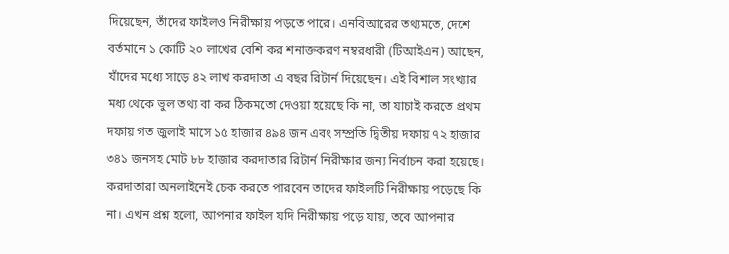দিয়েছেন, তাঁদের ফাইলও নিরীক্ষায় পড়তে পারে। এনবিআরের তথ্যমতে, দেশে বর্তমানে ১ কোটি ২০ লাখের বেশি কর শনাক্তকরণ নম্বরধারী (টিআইএন) আছেন, যাঁদের মধ্যে সাড়ে ৪২ লাখ করদাতা এ বছর রিটার্ন দিয়েছেন। এই বিশাল সংখ্যার মধ্য থেকে ভুল তথ্য বা কর ঠিকমতো দেওয়া হয়েছে কি না, তা যাচাই করতে প্রথম দফায় গত জুলাই মাসে ১৫ হাজার ৪৯৪ জন এবং সম্প্রতি দ্বিতীয় দফায় ৭২ হাজার ৩৪১ জনসহ মোট ৮৮ হাজার করদাতার রিটার্ন নিরীক্ষার জন্য নির্বাচন করা হয়েছে। করদাতারা অনলাইনেই চেক করতে পারবেন তাদের ফাইলটি নিরীক্ষায় পড়েছে কি না। এখন প্রশ্ন হলো, আপনার ফাইল যদি নিরীক্ষায় পড়ে যায়, তবে আপনার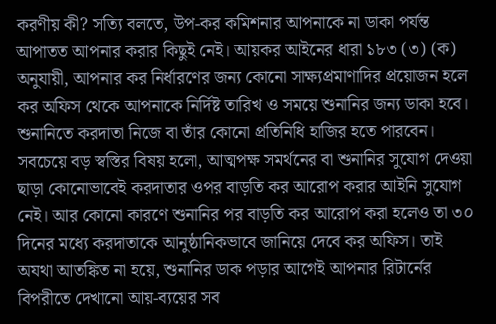করণীয় কী? সত্যি বলতে, উপ-কর কমিশনার আপনাকে না ডাকা পর্যন্ত আপাতত আপনার করার কিছুই নেই। আয়কর আইনের ধারা ১৮৩ (৩) (ক) অনুযায়ী, আপনার কর নির্ধারণের জন্য কোনো সাক্ষ্যপ্রমাণাদির প্রয়োজন হলে কর অফিস থেকে আপনাকে নির্দিষ্ট তারিখ ও সময়ে শুনানির জন্য ডাকা হবে। শুনানিতে করদাতা নিজে বা তাঁর কোনো প্রতিনিধি হাজির হতে পারবেন। সবচেয়ে বড় স্বস্তির বিষয় হলো, আত্মপক্ষ সমর্থনের বা শুনানির সুযোগ দেওয়া ছাড়া কোনোভাবেই করদাতার ওপর বাড়তি কর আরোপ করার আইনি সুযোগ নেই। আর কোনো কারণে শুনানির পর বাড়তি কর আরোপ করা হলেও তা ৩০ দিনের মধ্যে করদাতাকে আনুষ্ঠানিকভাবে জানিয়ে দেবে কর অফিস। তাই অযথা আতঙ্কিত না হয়ে, শুনানির ডাক পড়ার আগেই আপনার রিটার্নের বিপরীতে দেখানো আয়-ব্যয়ের সব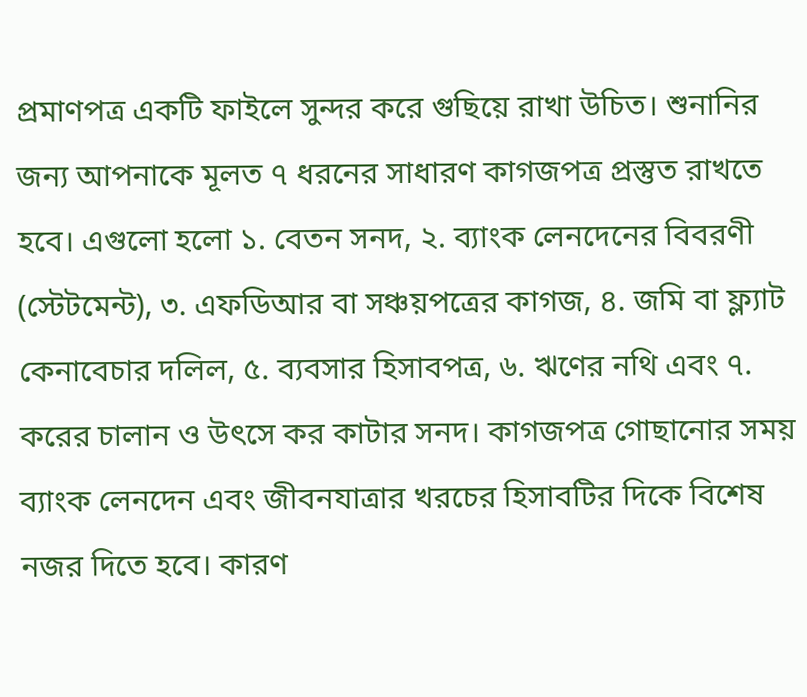প্রমাণপত্র একটি ফাইলে সুন্দর করে গুছিয়ে রাখা উচিত। শুনানির জন্য আপনাকে মূলত ৭ ধরনের সাধারণ কাগজপত্র প্রস্তুত রাখতে হবে। এগুলো হলো ১. বেতন সনদ, ২. ব্যাংক লেনদেনের বিবরণী (স্টেটমেন্ট), ৩. এফডিআর বা সঞ্চয়পত্রের কাগজ, ৪. জমি বা ফ্ল্যাট কেনাবেচার দলিল, ৫. ব্যবসার হিসাবপত্র, ৬. ঋণের নথি এবং ৭. করের চালান ও উৎসে কর কাটার সনদ। কাগজপত্র গোছানোর সময় ব্যাংক লেনদেন এবং জীবনযাত্রার খরচের হিসাবটির দিকে বিশেষ নজর দিতে হবে। কারণ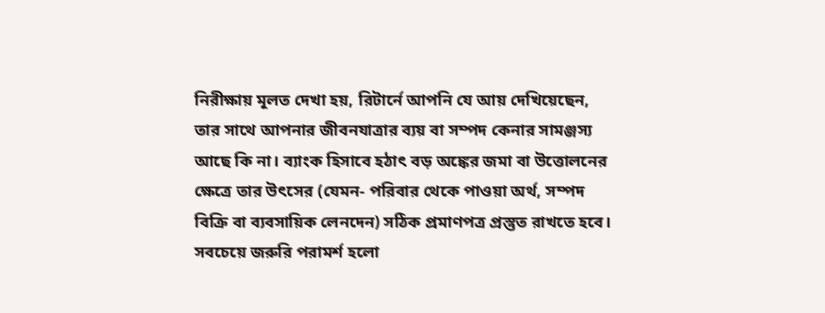নিরীক্ষায় মূলত দেখা হয়, রিটার্নে আপনি যে আয় দেখিয়েছেন, তার সাথে আপনার জীবনযাত্রার ব্যয় বা সম্পদ কেনার সামঞ্জস্য আছে কি না। ব্যাংক হিসাবে হঠাৎ বড় অঙ্কের জমা বা উত্তোলনের ক্ষেত্রে তার উৎসের (যেমন- পরিবার থেকে পাওয়া অর্থ, সম্পদ বিক্রি বা ব্যবসায়িক লেনদেন) সঠিক প্রমাণপত্র প্রস্তুত রাখতে হবে। সবচেয়ে জরুরি পরামর্শ হলো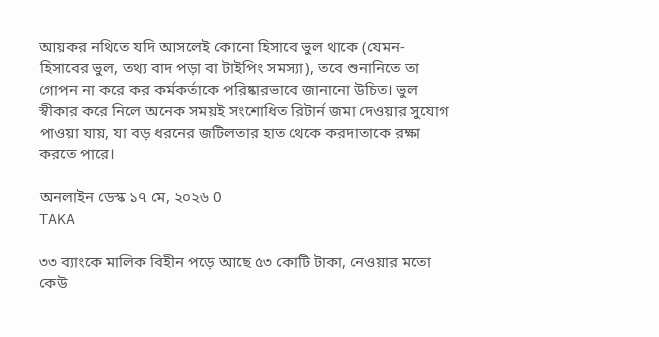আয়কর নথিতে যদি আসলেই কোনো হিসাবে ভুল থাকে (যেমন- হিসাবের ভুল, তথ্য বাদ পড়া বা টাইপিং সমস্যা), তবে শুনানিতে তা গোপন না করে কর কর্মকর্তাকে পরিষ্কারভাবে জানানো উচিত। ভুল স্বীকার করে নিলে অনেক সময়ই সংশোধিত রিটার্ন জমা দেওয়ার সুযোগ পাওয়া যায়, যা বড় ধরনের জটিলতার হাত থেকে করদাতাকে রক্ষা করতে পারে।

অনলাইন ডেস্ক ১৭ মে, ২০২৬ 0
TAKA

৩৩ ব্যাংকে মালিক বিহীন পড়ে আছে ৫৩ কোটি টাকা, নেওয়ার মতো কেউ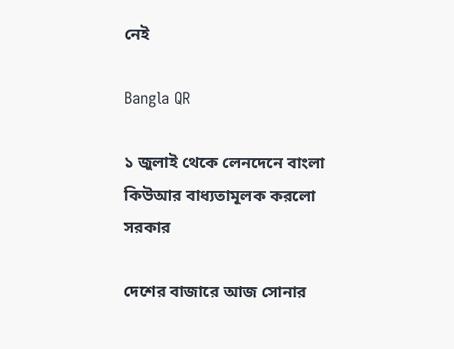নেই

Bangla QR

১ জুলাই থেকে লেনদেনে বাংলা কিউআর বাধ্যতামূলক করলো সরকার

দেশের বাজারে আজ সোনার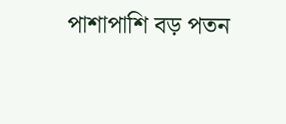পাশাপাশি বড় পতন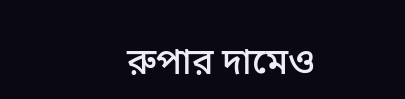রুপার দামেও